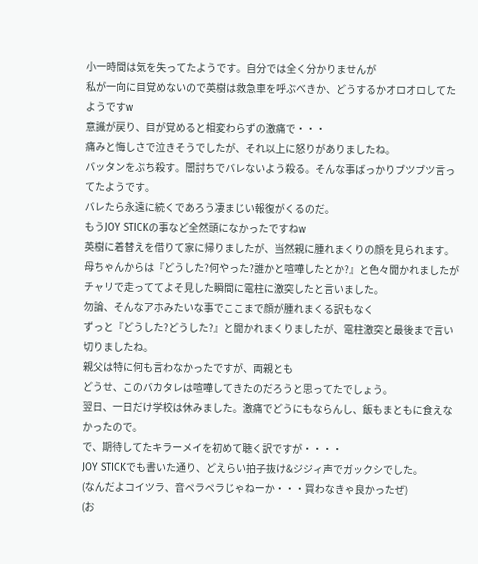小一時間は気を失ってたようです。自分では全く分かりませんが
私が一向に目覚めないので英樹は救急車を呼ぶべきか、どうするかオロオロしてたようですw
意識が戻り、目が覚めると相変わらずの激痛で・・・
痛みと悔しさで泣きそうでしたが、それ以上に怒りがありましたね。
バッタンをぶち殺す。闇討ちでバレないよう殺る。そんな事ばっかりブツブツ言ってたようです。
バレたら永遠に続くであろう凄まじい報復がくるのだ。
もうJOY STICKの事など全然頭になかったですねw
英樹に着替えを借りて家に帰りましたが、当然親に腫れまくりの顔を見られます。
母ちゃんからは『どうした?何やった?誰かと喧嘩したとか?』と色々聞かれましたが
チャリで走っててよそ見した瞬間に電柱に激突したと言いました。
勿論、そんなアホみたいな事でここまで顔が腫れまくる訳もなく
ずっと『どうした?どうした?』と聞かれまくりましたが、電柱激突と最後まで言い切りましたね。
親父は特に何も言わなかったですが、両親とも
どうせ、このバカタレは喧嘩してきたのだろうと思ってたでしょう。
翌日、一日だけ学校は休みました。激痛でどうにもならんし、飯もまともに食えなかったので。
で、期待してたキラーメイを初めて聴く訳ですが・・・・
JOY STICKでも書いた通り、どえらい拍子抜け&ジジィ声でガックシでした。
(なんだよコイツラ、音ペラペラじゃねーか・・・買わなきゃ良かったぜ)
(お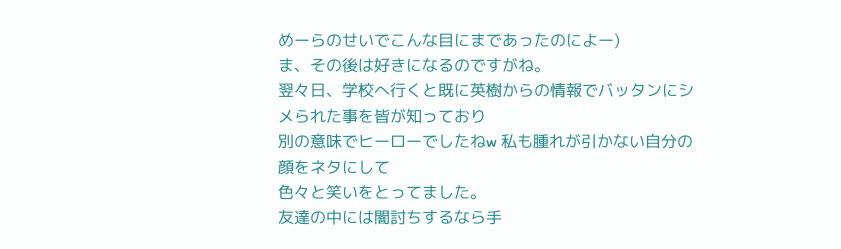めーらのせいでこんな目にまであったのによー)
ま、その後は好きになるのですがね。
翌々日、学校へ行くと既に英樹からの情報でバッタンにシメられた事を皆が知っており
別の意味でヒーローでしたねw 私も腫れが引かない自分の顔をネタにして
色々と笑いをとってました。
友達の中には闇討ちするなら手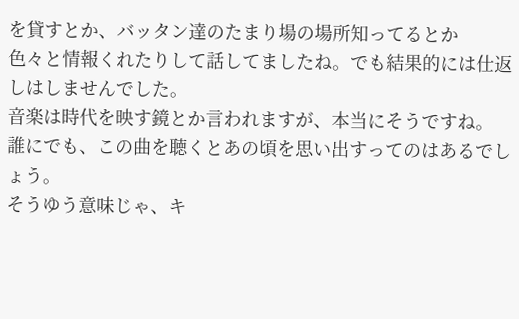を貸すとか、バッタン達のたまり場の場所知ってるとか
色々と情報くれたりして話してましたね。でも結果的には仕返しはしませんでした。
音楽は時代を映す鏡とか言われますが、本当にそうですね。
誰にでも、この曲を聴くとあの頃を思い出すってのはあるでしょう。
そうゆう意味じゃ、キ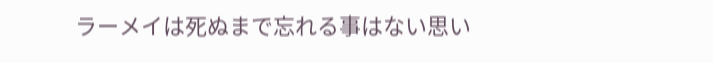ラーメイは死ぬまで忘れる事はない思い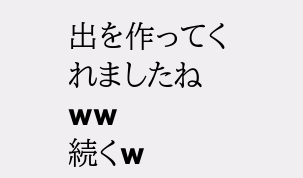出を作ってくれましたねww
続くw